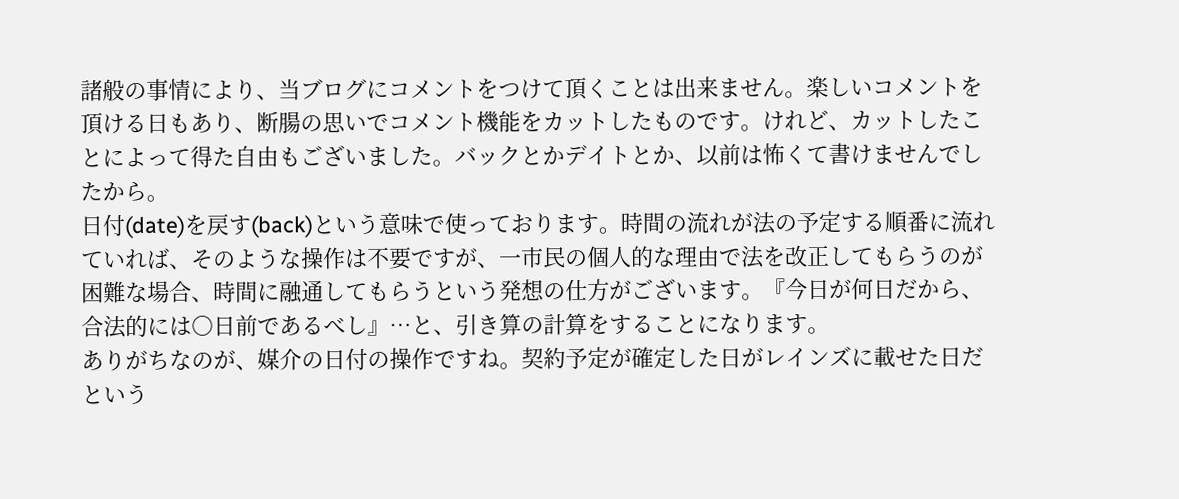諸般の事情により、当ブログにコメントをつけて頂くことは出来ません。楽しいコメントを頂ける日もあり、断腸の思いでコメント機能をカットしたものです。けれど、カットしたことによって得た自由もございました。バックとかデイトとか、以前は怖くて書けませんでしたから。
日付(date)を戻す(back)という意味で使っております。時間の流れが法の予定する順番に流れていれば、そのような操作は不要ですが、一市民の個人的な理由で法を改正してもらうのが困難な場合、時間に融通してもらうという発想の仕方がございます。『今日が何日だから、合法的には○日前であるべし』…と、引き算の計算をすることになります。
ありがちなのが、媒介の日付の操作ですね。契約予定が確定した日がレインズに載せた日だという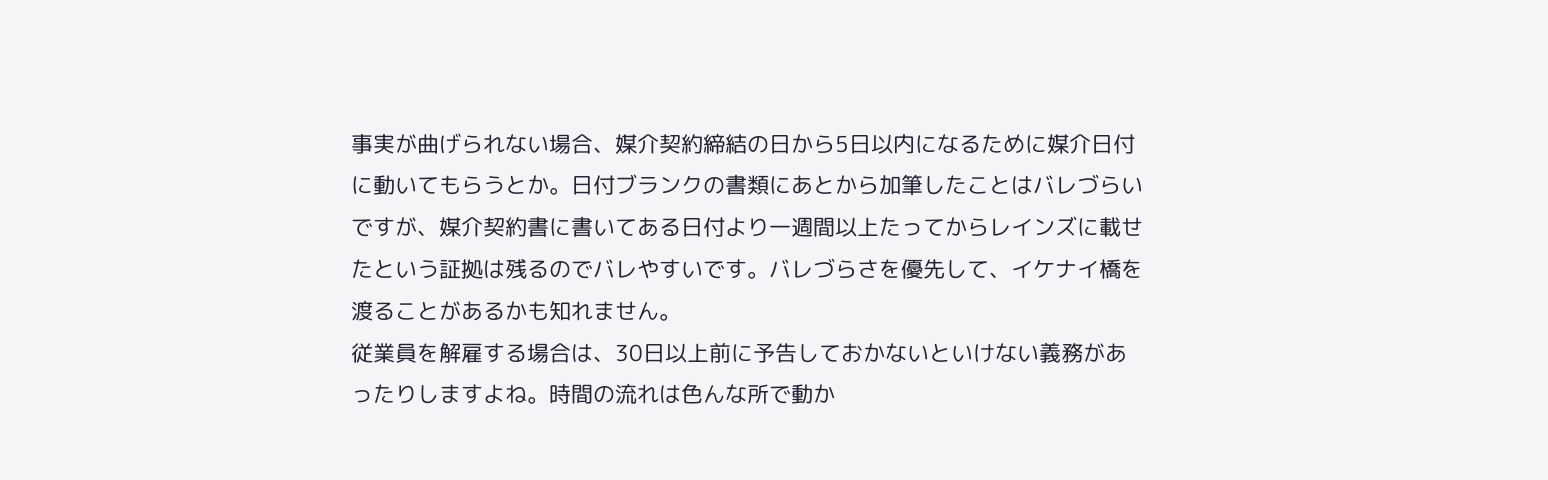事実が曲げられない場合、媒介契約締結の日から5日以内になるために媒介日付に動いてもらうとか。日付ブランクの書類にあとから加筆したことはバレづらいですが、媒介契約書に書いてある日付より一週間以上たってからレインズに載せたという証拠は残るのでバレやすいです。バレづらさを優先して、イケナイ橋を渡ることがあるかも知れません。
従業員を解雇する場合は、30日以上前に予告しておかないといけない義務があったりしますよね。時間の流れは色んな所で動か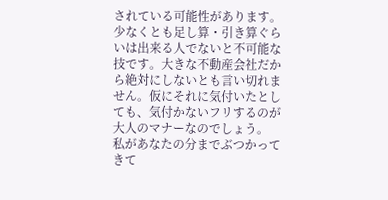されている可能性があります。少なくとも足し算・引き算ぐらいは出来る人でないと不可能な技です。大きな不動産会社だから絶対にしないとも言い切れません。仮にそれに気付いたとしても、気付かないフリするのが大人のマナーなのでしょう。
私があなたの分までぶつかってきて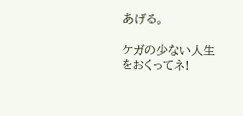あげる。

ケガの少ない人生をおくってネ!